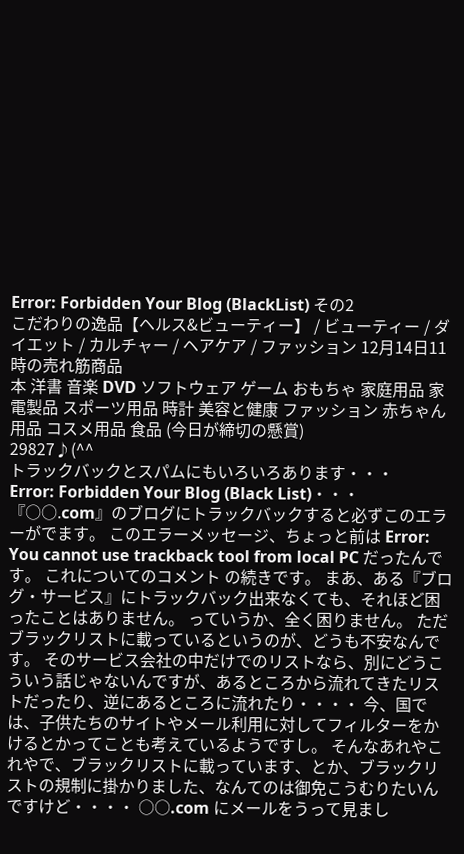Error: Forbidden Your Blog (BlackList) その2
こだわりの逸品【ヘルス&ビューティー】 / ビューティー / ダイエット / カルチャー / ヘアケア / ファッション 12月14日11時の売れ筋商品
本 洋書 音楽 DVD ソフトウェア ゲーム おもちゃ 家庭用品 家電製品 スポーツ用品 時計 美容と健康 ファッション 赤ちゃん用品 コスメ用品 食品 (今日が締切の懸賞)
29827♪(^^
トラックバックとスパムにもいろいろあります・・・
Error: Forbidden Your Blog (Black List)・・・ 『○○.com』のブログにトラックバックすると必ずこのエラーがでます。 このエラーメッセージ、ちょっと前は Error: You cannot use trackback tool from local PC だったんです。 これについてのコメント の続きです。 まあ、ある『ブログ・サービス』にトラックバック出来なくても、それほど困ったことはありません。 っていうか、全く困りません。 ただ ブラックリストに載っているというのが、どうも不安なんです。 そのサービス会社の中だけでのリストなら、別にどうこういう話じゃないんですが、あるところから流れてきたリストだったり、逆にあるところに流れたり・・・・ 今、国では、子供たちのサイトやメール利用に対してフィルターをかけるとかってことも考えているようですし。 そんなあれやこれやで、ブラックリストに載っています、とか、ブラックリストの規制に掛かりました、なんてのは御免こうむりたいんですけど・・・・ ○○.com にメールをうって見まし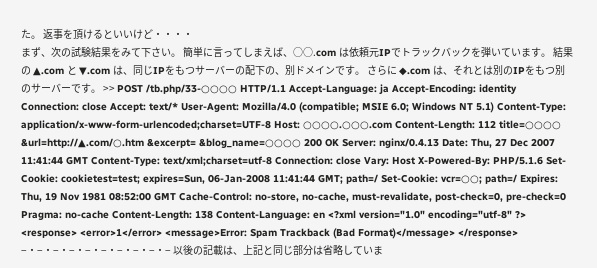た。 返事を頂けるといいけど・・・・
まず、次の試験結果をみて下さい。 簡単に言ってしまえば、○○.com は依頼元IPでトラックバックを弾いています。 結果の ▲.com と ▼.com は、同じIPをもつサーバーの配下の、別ドメインです。 さらに ◆.com は、それとは別のIPをもつ別のサーバーです。 >> POST /tb.php/33-○○○○ HTTP/1.1 Accept-Language: ja Accept-Encoding: identity Connection: close Accept: text/* User-Agent: Mozilla/4.0 (compatible; MSIE 6.0; Windows NT 5.1) Content-Type: application/x-www-form-urlencoded;charset=UTF-8 Host: ○○○○.○○○.com Content-Length: 112 title=○○○○ &url=http://▲.com/○.htm &excerpt= &blog_name=○○○○ 200 OK Server: nginx/0.4.13 Date: Thu, 27 Dec 2007 11:41:44 GMT Content-Type: text/xml;charset=utf-8 Connection: close Vary: Host X-Powered-By: PHP/5.1.6 Set-Cookie: cookietest=test; expires=Sun, 06-Jan-2008 11:41:44 GMT; path=/ Set-Cookie: vcr=○○; path=/ Expires: Thu, 19 Nov 1981 08:52:00 GMT Cache-Control: no-store, no-cache, must-revalidate, post-check=0, pre-check=0 Pragma: no-cache Content-Length: 138 Content-Language: en <?xml version="1.0" encoding="utf-8" ?> <response> <error>1</error> <message>Error: Spam Trackback (Bad Format)</message> </response> −・−・−・−・−・−・−・−・−・− 以後の記載は、上記と同じ部分は省略していま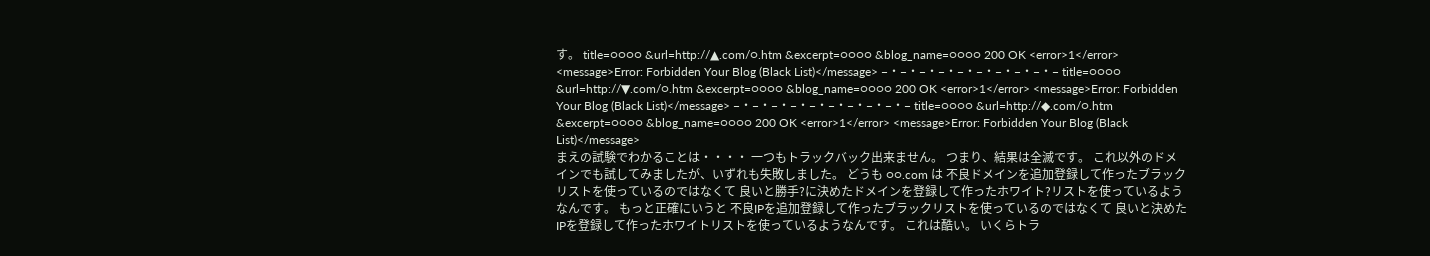す。 title=○○○○ &url=http://▲.com/○.htm &excerpt=○○○○ &blog_name=○○○○ 200 OK <error>1</error> <message>Error: Forbidden Your Blog (Black List)</message> −・−・−・−・−・−・−・−・−・− title=○○○○ &url=http://▼.com/○.htm &excerpt=○○○○ &blog_name=○○○○ 200 OK <error>1</error> <message>Error: Forbidden Your Blog (Black List)</message> −・−・−・−・−・−・−・−・−・− title=○○○○ &url=http://◆.com/○.htm &excerpt=○○○○ &blog_name=○○○○ 200 OK <error>1</error> <message>Error: Forbidden Your Blog (Black List)</message>
まえの試験でわかることは・・・・ 一つもトラックバック出来ません。 つまり、結果は全滅です。 これ以外のドメインでも試してみましたが、いずれも失敗しました。 どうも ○○.com は 不良ドメインを追加登録して作ったブラックリストを使っているのではなくて 良いと勝手?に決めたドメインを登録して作ったホワイト?リストを使っているようなんです。 もっと正確にいうと 不良IPを追加登録して作ったブラックリストを使っているのではなくて 良いと決めたIPを登録して作ったホワイトリストを使っているようなんです。 これは酷い。 いくらトラ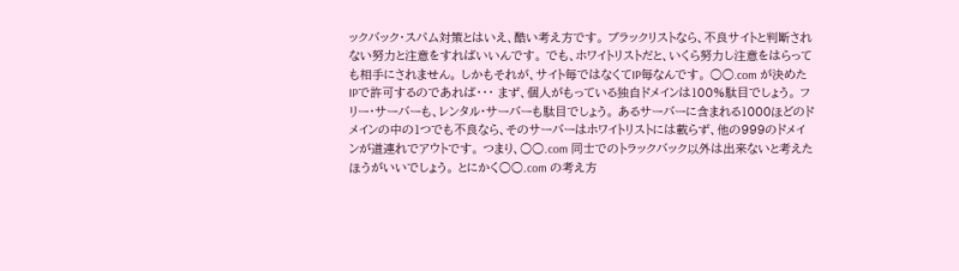ックバック・スパム対策とはいえ、酷い考え方です。 ブラックリストなら、不良サイトと判断されない努力と注意をすればいいんです。 でも、ホワイトリストだと、いくら努力し注意をはらっても相手にされません。 しかもそれが、サイト毎ではなくてIP毎なんです。 ○○.com が決めたIPで許可するのであれば・・・ まず、個人がもっている独自ドメインは100%駄目でしょう。 フリー・サーバーも、レンタル・サーバーも駄目でしょう。 あるサーバーに含まれる1000ほどのドメインの中の1つでも不良なら、そのサーバーはホワイトリストには載らず、他の999のドメインが道連れでアウトです。 つまり、○○.com 同士でのトラックバック以外は出来ないと考えたほうがいいでしょう。 とにかく○○.com の考え方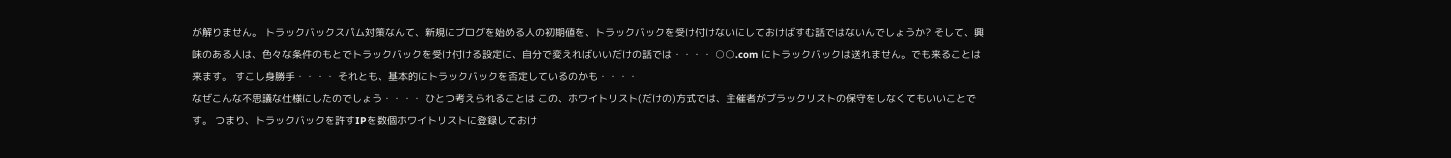が解りません。 トラックバックスパム対策なんて、新規にブログを始める人の初期値を、トラックバックを受け付けないにしておけばすむ話ではないんでしょうか? そして、興味のある人は、色々な条件のもとでトラックバックを受け付ける設定に、自分で変えればいいだけの話では・・・・ ○○.com にトラックバックは送れません。でも来ることは来ます。 すこし身勝手・・・・ それとも、基本的にトラックバックを否定しているのかも・・・・
なぜこんな不思議な仕様にしたのでしょう・・・・ ひとつ考えられることは この、ホワイトリスト(だけの)方式では、主催者がブラックリストの保守をしなくてもいいことです。 つまり、トラックバックを許すIPを数個ホワイトリストに登録しておけ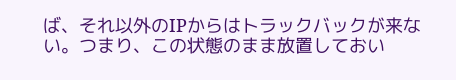ば、それ以外のIPからはトラックバックが来ない。つまり、この状態のまま放置しておい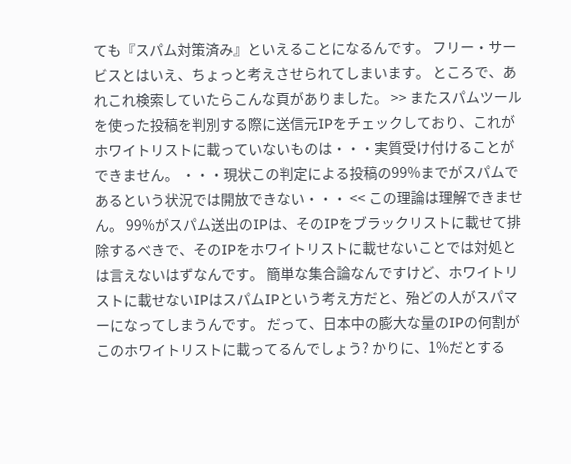ても『スパム対策済み』といえることになるんです。 フリー・サービスとはいえ、ちょっと考えさせられてしまいます。 ところで、あれこれ検索していたらこんな頁がありました。 >> またスパムツールを使った投稿を判別する際に送信元IPをチェックしており、これがホワイトリストに載っていないものは・・・実質受け付けることができません。 ・・・現状この判定による投稿の99%までがスパムであるという状況では開放できない・・・ << この理論は理解できません。 99%がスパム送出のIPは、そのIPをブラックリストに載せて排除するべきで、そのIPをホワイトリストに載せないことでは対処とは言えないはずなんです。 簡単な集合論なんですけど、ホワイトリストに載せないIPはスパムIPという考え方だと、殆どの人がスパマーになってしまうんです。 だって、日本中の膨大な量のIPの何割がこのホワイトリストに載ってるんでしょう? かりに、1%だとする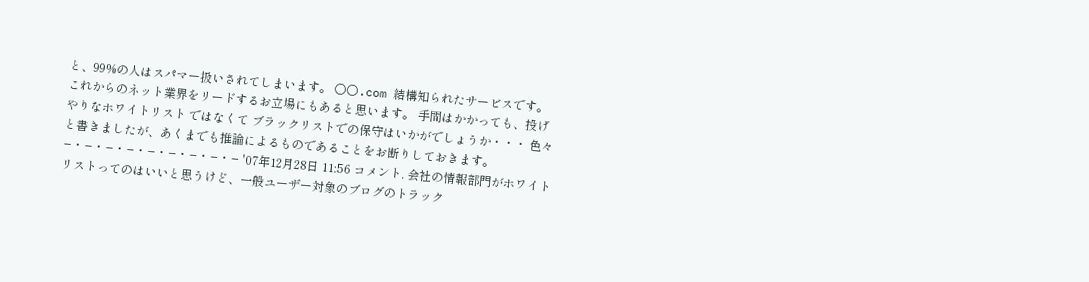と、99%の人はスパマー扱いされてしまいます。 ○○.com 結構知られたサービスです。 これからのネット業界をリードするお立場にもあると思います。 手間はかかっても、投げやりなホワイトリスト ではなくて ブラックリストでの保守はいかがでしょうか・・・ 色々と書きましたが、あくまでも推論によるものであることをお断りしておきます。 −・−・−・−・−・−・−・−・− '07年12月28日 11:56 コメント. 会社の情報部門がホワイトリストってのはいいと思うけど、一般ユーザー対象のブログのトラック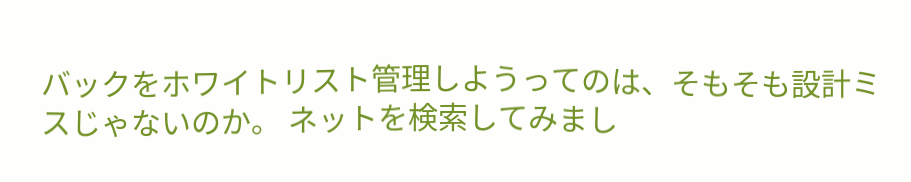バックをホワイトリスト管理しようってのは、そもそも設計ミスじゃないのか。 ネットを検索してみまし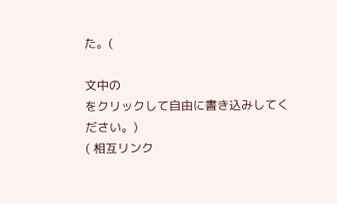た。(

文中の
をクリックして自由に書き込みしてください。)
( 相互リンク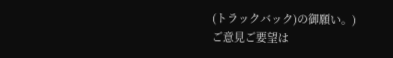(トラックバック)の御願い。)
ご意見ご要望は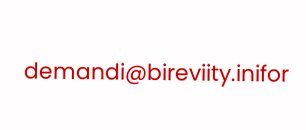demandi@bireviity.inifor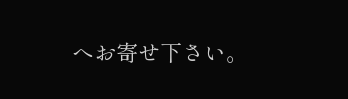へお寄せ下さい。